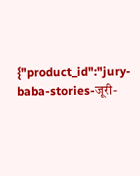{"product_id":"jury-baba-stories-जूरी-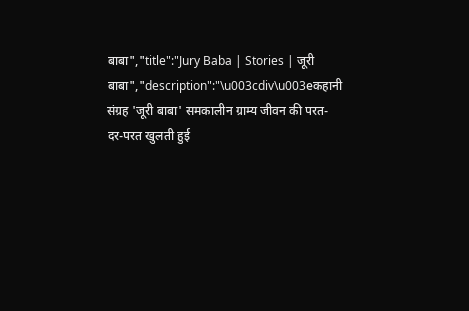बाबा","title":"Jury Baba | Stories | जूरी बाबा","description":"\u003cdiv\u003eकहानी संग्रह 'जूरी बाबा' समकालीन ग्राम्य जीवन की परत-दर-परत खुलती हुई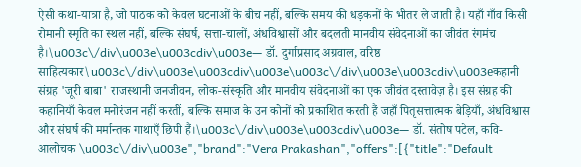ऐसी कथा-यात्रा है, जो पाठक को केवल घटनाओं के बीच नहीं, बल्कि समय की धड़कनों के भीतर ले जाती है। यहाँ गाँव किसी रोमानी स्मृति का स्थल नहीं, बल्कि संघर्ष, सत्ता-चालों, अंधविश्वासों और बदलती मानवीय संवेदनाओं का जीवंत रंगमंच है।\u003c\/div\u003e\u003cdiv\u003e— डॉ. दुर्गाप्रसाद अग्रवाल, वरिष्ठ साहित्यकार\u003c\/div\u003e\u003cdiv\u003e\u003c\/div\u003e\u003cdiv\u003eकहानी संग्रह 'जूरी बाबा' राजस्थानी जनजीवन, लोक-संस्कृति और मानवीय संवेदनाओं का एक जीवंत दस्तावेज़ है। इस संग्रह की कहानियाँ केवल मनोरंजन नहीं करतीं, बल्कि समाज के उन कोनों को प्रकाशित करती हैं जहाँ पितृसत्तात्मक बेड़ियाँ, अंधविश्वास और संघर्ष की मर्मान्तक गाथाएँ छिपी हैं।\u003c\/div\u003e\u003cdiv\u003e— डॉ. संतोष पटेल, कवि-आलोचक \u003c\/div\u003e","brand":"Vera Prakashan","offers":[{"title":"Default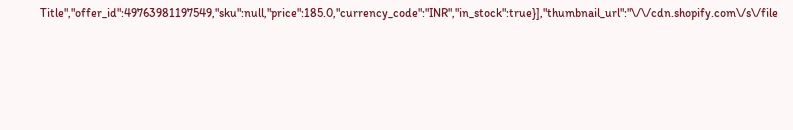Title","offer_id":49763981197549,"sku":null,"price":185.0,"currency_code":"INR","in_stock":true}],"thumbnail_url":"\/\/cdn.shopify.com\/s\/file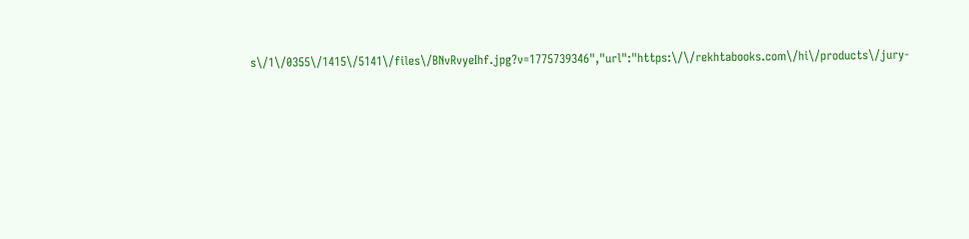s\/1\/0355\/1415\/5141\/files\/BNvRvyeIhf.jpg?v=1775739346","url":"https:\/\/rekhtabooks.com\/hi\/products\/jury-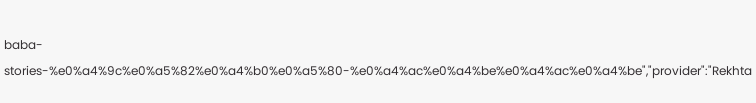baba-stories-%e0%a4%9c%e0%a5%82%e0%a4%b0%e0%a5%80-%e0%a4%ac%e0%a4%be%e0%a4%ac%e0%a4%be","provider":"Rekhta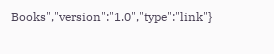Books","version":"1.0","type":"link"}